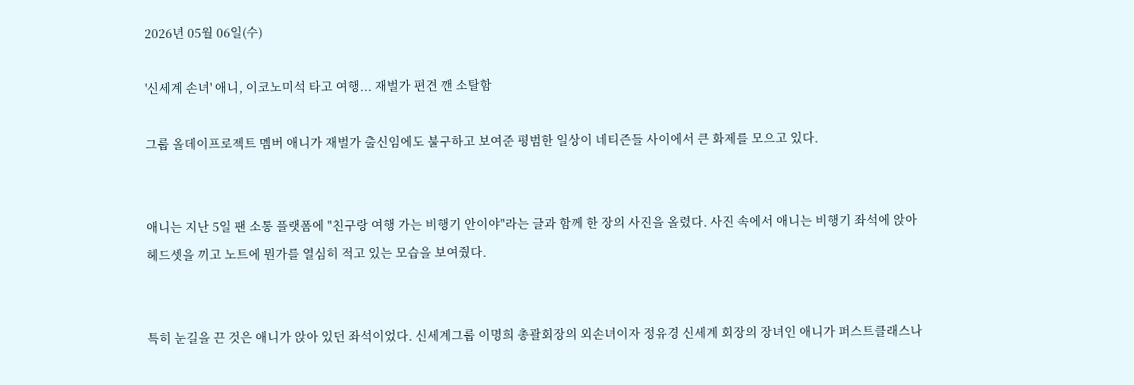2026년 05월 06일(수)

'신세계 손녀' 애니, 이코노미석 타고 여행... 재벌가 편견 깬 소탈함

그룹 올데이프로젝트 멤버 애니가 재벌가 출신임에도 불구하고 보여준 평범한 일상이 네티즌들 사이에서 큰 화제를 모으고 있다.


애니는 지난 5일 팬 소통 플랫폼에 "친구랑 여행 가는 비행기 안이야"라는 글과 함께 한 장의 사진을 올렸다. 사진 속에서 애니는 비행기 좌석에 앉아 헤드셋을 끼고 노트에 뭔가를 열심히 적고 있는 모습을 보여줬다.


특히 눈길을 끈 것은 애니가 앉아 있던 좌석이었다. 신세계그룹 이명희 총괄회장의 외손녀이자 정유경 신세계 회장의 장녀인 애니가 퍼스트클래스나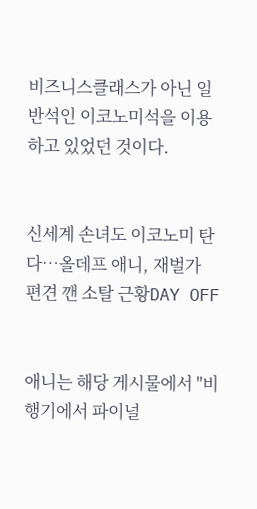비즈니스클래스가 아닌 일반석인 이코노미석을 이용하고 있었던 것이다.


신세계 손녀도 이코노미 탄다…올데프 애니, 재벌가 편견 깬 소탈 근황DAY OFF


애니는 해당 게시물에서 "비행기에서 파이널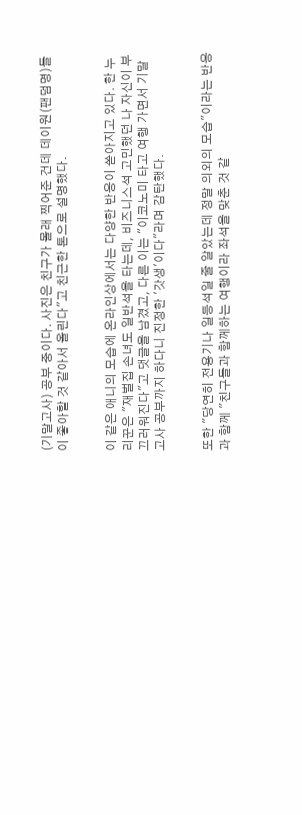(기말고사) 공부 중이다. 사진은 친구가 몰래 찍어준 건데 데이원(팬덤명)들이 좋아할 것 같아서 올린다"고 친근한 톤으로 설명했다.


이 같은 애니의 모습에 온라인상에서는 다양한 반응이 쏟아지고 있다. 한 누리꾼은 "재벌집 손녀도 일반석을 타는데, 비즈니스석 고민했던 나 자신이 부끄러워진다"고 댓글을 남겼고, 다른 이는 "이코노미 타고 여행 가면서 기말고사 공부까지 하다니 진정한 '갓생'이다"라며 감탄했다.


또한 "당연히 전용기나 일등석일 줄 알았는데 정말 의외의 모습"이라는 반응과 함께 "친구들과 함께하는 여행이라 좌석을 맞춘 것 같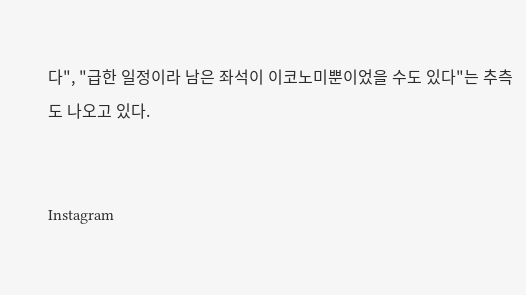다", "급한 일정이라 남은 좌석이 이코노미뿐이었을 수도 있다"는 추측도 나오고 있다.


Instagram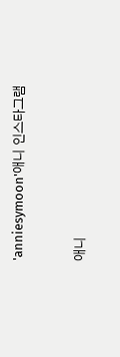'anniesymoon'애니 인스타그램


애니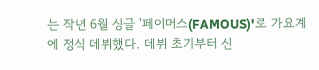는 작년 6월 싱글 '페이머스(FAMOUS)'로 가요계에 정식 데뷔했다. 데뷔 초기부터 신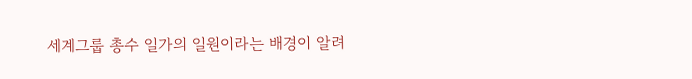세계그룹 총수 일가의 일원이라는 배경이 알려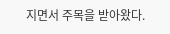지면서 주목을 받아왔다.